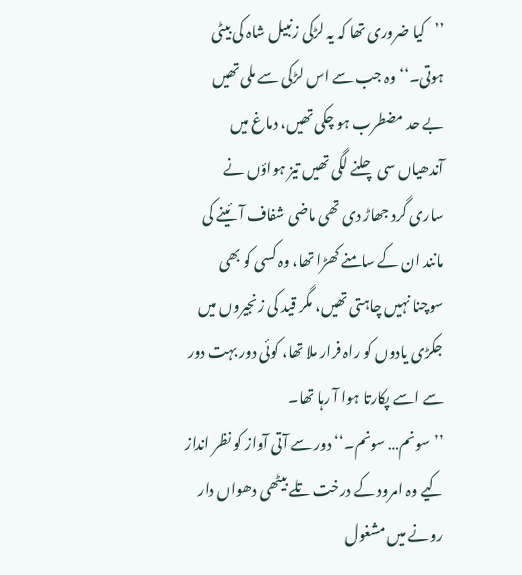’’کیا ضروری تھا کہ یہ لڑکی زنبیل شاہ کی بیٹی ہوتی۔‘‘ وہ جب سے اس لڑکی سے ملی تھیں بے حد مضطرب ہو چکی تھیں، دماغ میں آندھیاں سی چلنے لگی تھیں تیز ہواؤں نے ساری گرد جھاڑ دی تھی ماضی شفاف آئینے کی مانند ان کے سامنے کھڑا تھا، وہ کسی کو بھی سوچنا نہیں چاہتی تھیں، مگر قید کی زنجیروں میں جکڑی یادوں کو راہ فرار ملا تھا، کوئی دور بہت دور سے اسے پکارتا ہوا آ رہا تھا۔
’’سونم… سونم۔‘‘ دور سے آتی آواز کو نظر انداز کیے وہ امرود کے درخت تلے بیٹھی دھواں دار رونے میں مشغول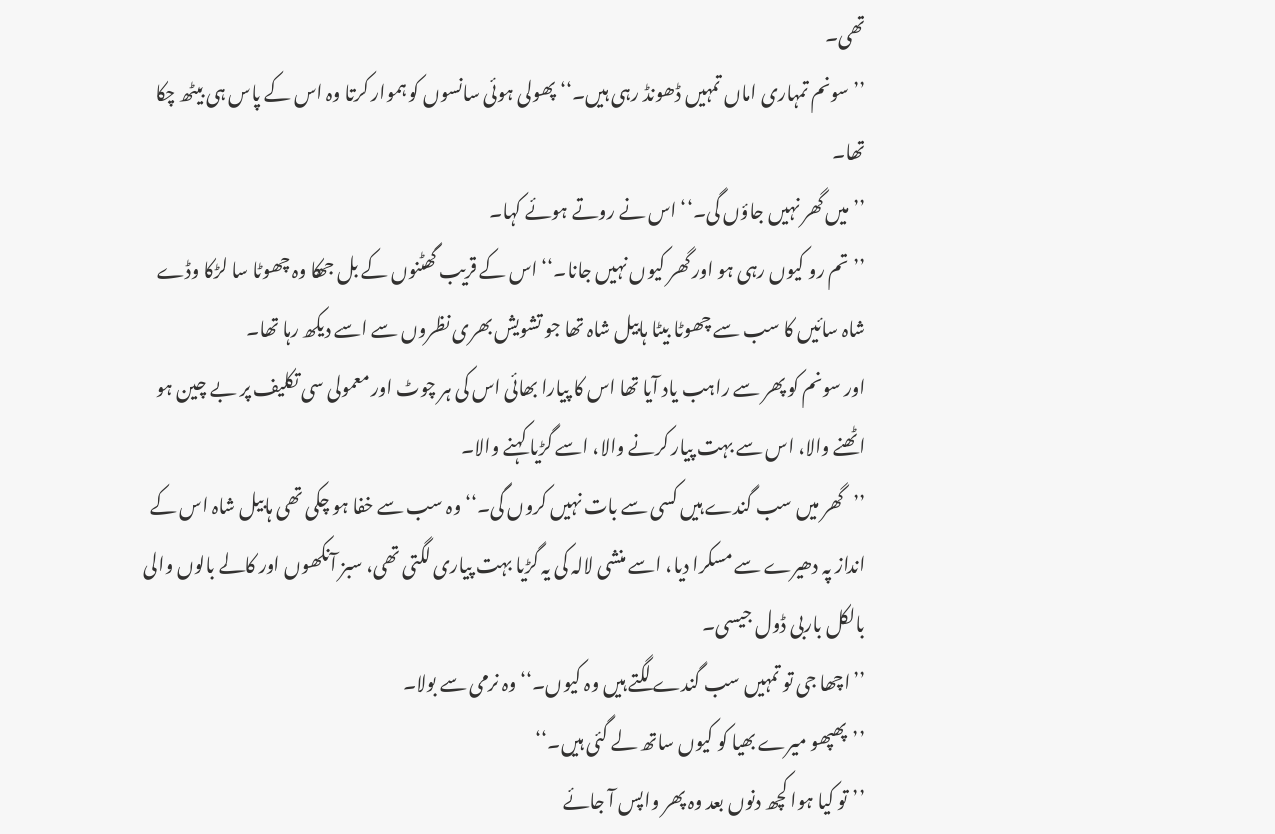تھی۔
’’سونم تمہاری اماں تمہیں ڈھونڈ رہی ہیں۔‘‘ پھولی ہوئی سانسوں کو ہموار کرتا وہ اس کے پاس ہی بیٹھ چکا تھا۔
’’میں گھر نہیں جاؤں گی۔‘‘ اس نے روتے ہوئے کہا۔
’’تم رو کیوں رہی ہو اور گھر کیوں نہیں جانا۔‘‘ اس کے قریب گھٹنوں کے بل جھکا وہ چھوٹا سا لڑکا وڈے شاہ سائیں کا سب سے چھوٹا بیٹا ہابیل شاہ تھا جو تشویش بھری نظروں سے اسے دیکھ رہا تھا۔
اور سونم کو پھر سے راہب یاد آیا تھا اس کا پیارا بھائی اس کی ہر چوٹ اور معمولی سی تکلیف پر بے چین ہو اٹھنے والا، اس سے بہت پیار کرنے والا، اسے گڑیا کہنے والا۔
’’گھر میں سب گندے ہیں کسی سے بات نہیں کروں گی۔‘‘ وہ سب سے خفا ہو چکی تھی ہابیل شاہ اس کے انداز پہ دھیرے سے مسکرا دیا، اسے منشی لالہ کی یہ گڑیا بہت پیاری لگتی تھی، سبز آنکھوں اور کالے بالوں والی بالکل باربی ڈول جیسی۔
’’اچھا جی تو تمہیں سب گندے لگتے ہیں وہ کیوں۔‘‘ وہ نرمی سے بولا۔
’’پھپھو میرے بھیا کو کیوں ساتھ لے گئی ہیں۔‘‘
’’تو کیا ہوا کچھ دنوں بعد وہ پھر واپس آ جائے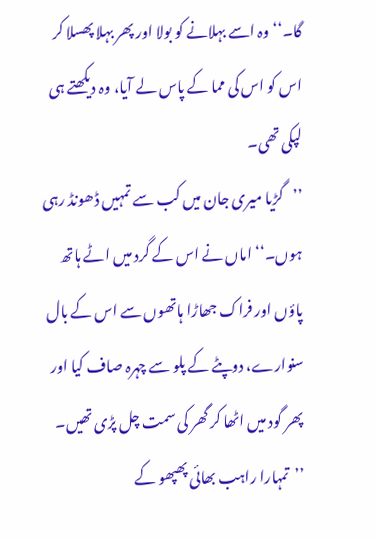گا۔‘‘ وہ اسے بہلانے کو بولا اور پھر بہلا پھسلا کر اس کو اس کی مما کے پاس لے آیا، وہ دیکھتے ہی لپکی تھی۔
’’گڑیا میری جان میں کب سے تمہیں ڈھونڈ رہی ہوں۔‘‘ اماں نے اس کے گرد میں اٹے ہاتھ پاؤں اور فراک جھاڑا ہاتھوں سے اس کے بال سنوارے، دوپٹے کے پلو سے چہرہ صاف کیا اور پھر گود میں اٹھا کر گھر کی سمت چل پڑی تھیں۔
’’تمہارا راہب بھائی پھپھو کے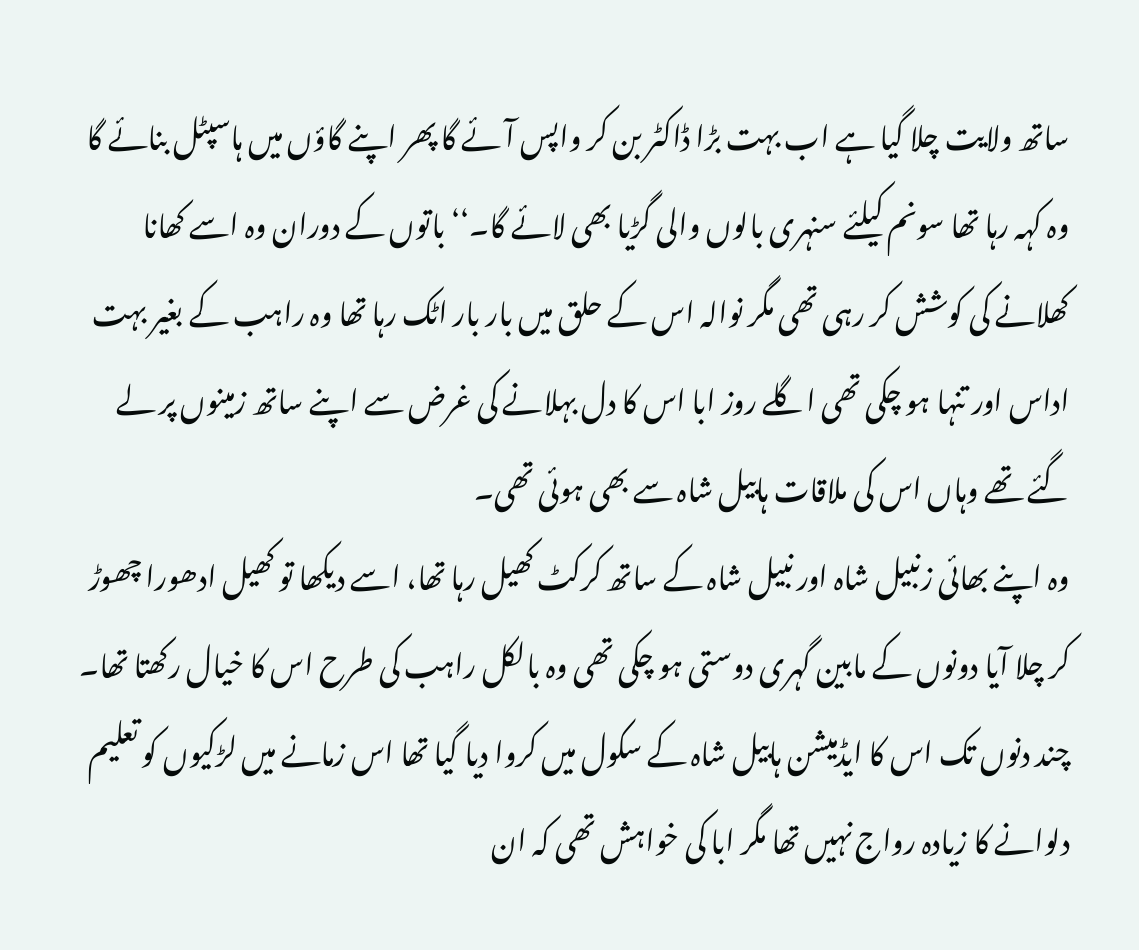ساتھ ولایت چلا گیا ہے اب بہت بڑا ڈاکٹر بن کر واپس آئے گا پھر اپنے گاؤں میں ہاسپٹل بنائے گا وہ کہہ رہا تھا سونم کیلئے سنہری بالوں والی گڑیا بھی لائے گا۔‘‘ باتوں کے دوران وہ اسے کھانا کھلانے کی کوشش کر رہی تھی مگر نوالہ اس کے حلق میں بار بار اٹک رہا تھا وہ راہب کے بغیر بہت اداس اور تنہا ہو چکی تھی اگلے روز ابا اس کا دل بہلانے کی غرض سے اپنے ساتھ زمینوں پر لے گئے تھے وہاں اس کی ملاقات ہابیل شاہ سے بھی ہوئی تھی۔
وہ اپنے بھائی زنبیل شاہ اور نبیل شاہ کے ساتھ کرکٹ کھیل رہا تھا، اسے دیکھا تو کھیل ادھورا چھوڑ کر چلا آیا دونوں کے مابین گہری دوستی ہو چکی تھی وہ بالکل راہب کی طرح اس کا خیال رکھتا تھا۔
چند دنوں تک اس کا ایڈمیشن ہابیل شاہ کے سکول میں کروا دیا گیا تھا اس زمانے میں لڑکیوں کو تعلیم دلوانے کا زیادہ رواج نہیں تھا مگر ابا کی خواہش تھی کہ ان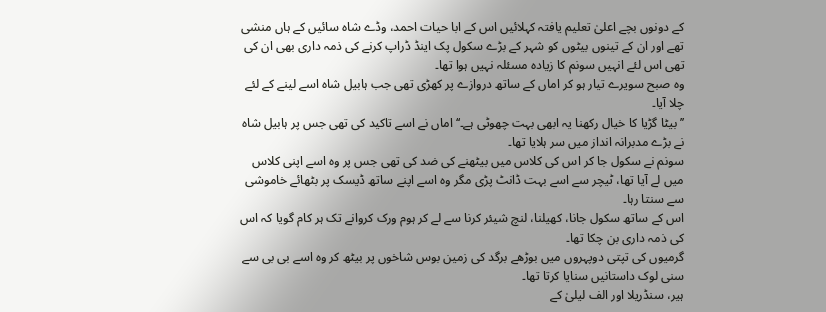کے دونوں بچے اعلیٰ تعلیم یافتہ کہلائیں اس کے ابا حیات احمد، وڈے شاہ سائیں کے ہاں منشی تھے اور ان کے تینوں بیٹوں کو شہر کے بڑے سکول پک اینڈ ڈراپ کرنے کی ذمہ داری بھی ان کی تھی اس لئے انہیں سونم کا زیادہ مسئلہ نہیں ہوا تھا۔
وہ صبح سویرے تیار ہو کر اماں کے ساتھ دروازے پر کھڑی تھی جب ہابیل شاہ اسے لینے کے لئے چلا آیا۔
’’بیٹا گڑیا کا خیال رکھنا یہ ابھی بہت چھوٹی ہے۔‘‘ اماں نے اسے تاکید کی تھی جس پر ہابیل شاہ نے بڑے مدبرانہ انداز میں سر ہلایا تھا۔
سونم نے سکول جا کر اس کی کلاس میں بیٹھنے کی ضد کی تھی جس پر وہ اسے اپنی کلاس میں لے آیا تھا، ٹیچر سے اسے بہت ڈانٹ پڑی مگر وہ اسے اپنے ساتھ ڈیسک پر بٹھائے خاموشی سے سنتا رہا۔
اس کے ساتھ سکول جانا، کھیلنا، لنچ شیئر کرنا سے لے کر ہوم ورک کروانے تک ہر کام گویا کہ اس کی ذمہ داری بن چکا تھا۔
گرمیوں کی تپتی دوپہروں میں بوڑھے برگد کی زمین بوس شاخوں پر بیٹھ کر وہ اسے بی بی سے سنی لوک داستانیں سنایا کرتا تھا۔
ہیر، سنڈریلا اور الف لیلیٰ کے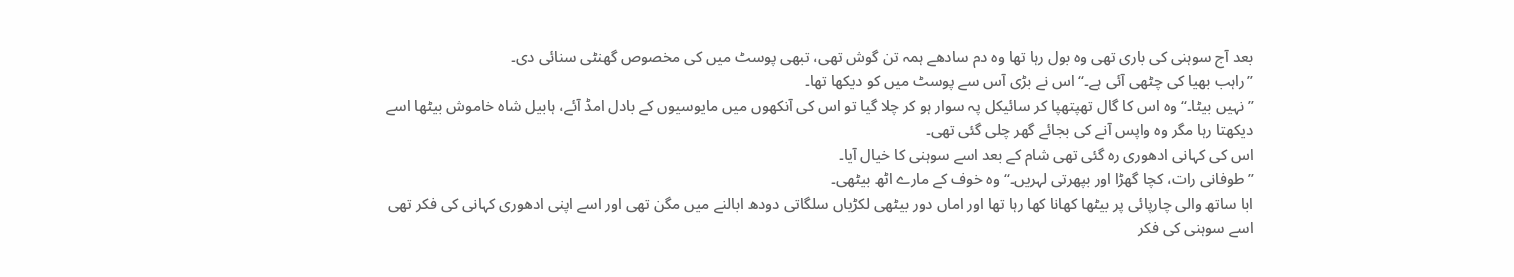بعد آج سوہنی کی باری تھی وہ بول رہا تھا وہ دم سادھے ہمہ تن گوش تھی، تبھی پوسٹ میں کی مخصوص گھنٹی سنائی دی۔
’’راہب بھیا کی چٹھی آئی ہے۔‘‘ اس نے بڑی آس سے پوسٹ میں کو دیکھا تھا۔
’’نہیں بیٹا۔‘‘ وہ اس کا گال تھپتھپا کر سائیکل پہ سوار ہو کر چلا گیا تو اس کی آنکھوں میں مایوسیوں کے بادل امڈ آئے، ہابیل شاہ خاموش بیٹھا اسے دیکھتا رہا مگر وہ واپس آنے کی بجائے گھر چلی گئی تھی۔
اس کی کہانی ادھوری رہ گئی تھی شام کے بعد اسے سوہنی کا خیال آیا۔
’’طوفانی رات، کچا گھڑا اور بپھرتی لہریں۔‘‘ وہ خوف کے مارے اٹھ بیٹھی۔
ابا ساتھ والی چارپائی پر بیٹھا کھانا کھا رہا تھا اور اماں دور بیٹھی لکڑیاں سلگاتی دودھ ابالنے میں مگن تھی اور اسے اپنی ادھوری کہانی کی فکر تھی اسے سوہنی کی فکر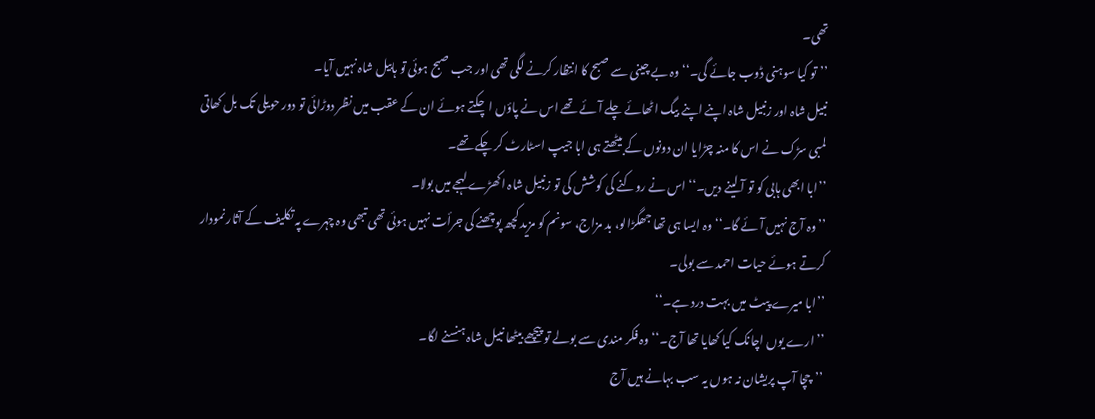تھی۔
’’تو کیا سوہنی ڈوب جائے گی۔‘‘ وہ بے چینی سے صبح کا انتظار کرنے لگی تھی اور جب صبح ہوئی تو ہابیل شاہ نہیں آیا۔
نبیل شاہ اور زنبیل شاہ اپنے اپنے بیگ اٹھائے چلے آئے تھے اس نے پاؤں اچکتے ہوئے ان کے عقب میں نظر دوڑائی تو دور حویلی تک بل کھاتی لمبی سڑک نے اس کا منہ چڑایا ان دونوں کے بیٹھتے ہی ابا جیپ اسٹارٹ کر چکے تھے۔
’’ابا ابھی ہابی کو تو آ لینے دیں۔‘‘ اس نے روکنے کی کوشش کی تو زنبیل شاہ اکھڑے لہجے میں بولا۔
’’وہ آج نہیں آئے گا۔‘‘ وہ ایسا ہی تھا جھگڑالو، بد مزاج، سونم کو مزید کچھ پوچھنے کی جرأت نہیں ہوئی تھی تبھی وہ چہرے پہ تکلیف کے آثار نمودار کرتے ہوئے حیات احمد سے بولی۔
’’ابا میرے پیٹ میں بہت درد ہے۔‘‘
’’ارے یوں اچانک کیا کھایا تھا آج۔‘‘ وہ فکر مندی سے بولے تو پیچھے بیٹھا نبیل شاہ ہنسنے لگا۔
’’چچا آپ پریشان نہ ہوں یہ سب بہانے ہیں آج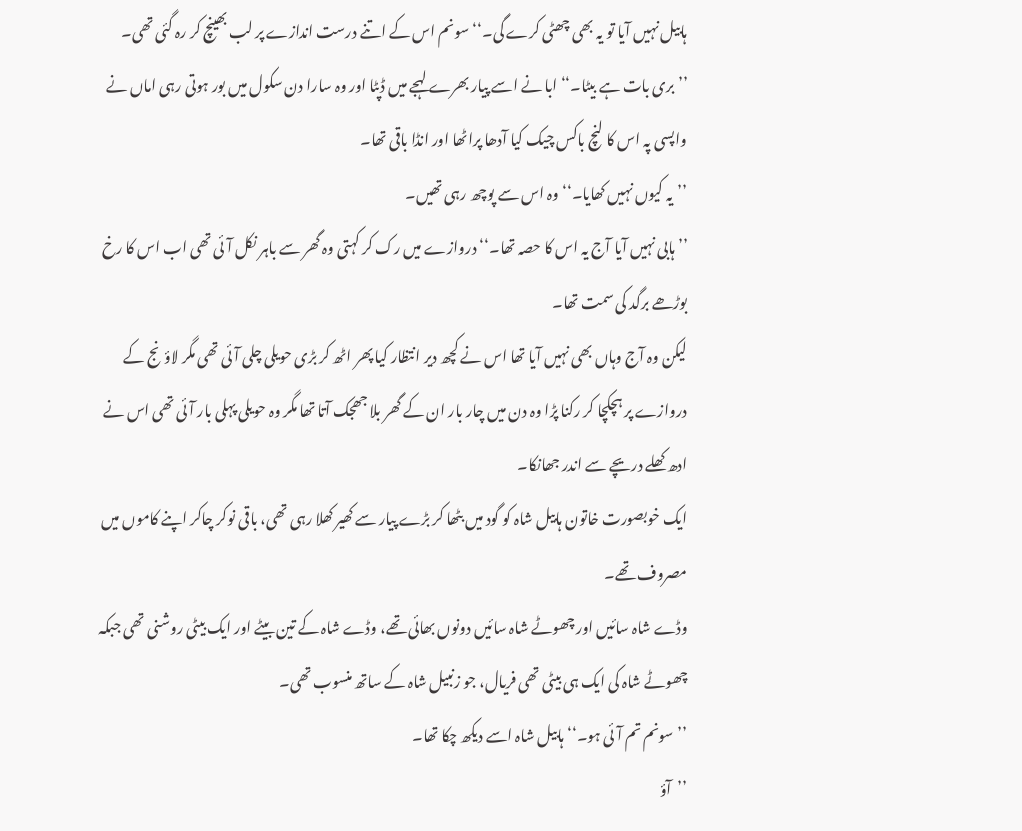ہابیل نہیں آیا تو یہ بھی چھٹی کرے گی۔‘‘ سونم اس کے اتنے درست اندازے پر لب بھینچ کر رہ گئی تھی۔
’’بری بات ہے بیٹا۔‘‘ ابا نے اسے پیار بھرے لہجے میں ڈپٹا اور وہ سارا دن سکول میں بور ہوتی رہی اماں نے واپسی پہ اس کا لنچ باکس چیک کیا آدھا پراٹھا اور انڈا باقی تھا۔
’’یہ کیوں نہیں کھایا۔‘‘ وہ اس سے پوچھ رہی تھیں۔
’’ہابی نہیں آیا آج یہ اس کا حصہ تھا۔‘‘ دروازے میں رک کر کہتی وہ گھر سے باہر نکل آئی تھی اب اس کا رخ بوڑھے برگد کی سمت تھا۔
لیکن وہ آج وہاں بھی نہیں آیا تھا اس نے کچھ دیر انتظار کیا پھر اٹھ کر بڑی حویلی چلی آئی تھی مگر لاؤنج کے دروازے پر ہچکچا کر رکنا پڑا وہ دن میں چار بار ان کے گھر بلا جھجک آتا تھا مگر وہ حویلی پہلی بار آئی تھی اس نے ادھ کھلے دریچے سے اندر جھانکا۔
ایک خوبصورت خاتون ہابیل شاہ کو گود میں بٹھا کر بڑے پیار سے کھیر کھلا رہی تھی، باقی نوکر چاکر اپنے کاموں میں مصروف تھے۔
وڈے شاہ سائیں اور چھوٹے شاہ سائیں دونوں بھائی تھے، وڈے شاہ کے تین بیٹے اور ایک بیٹی روشنی تھی جبکہ چھوٹے شاہ کی ایک ہی بیٹی تھی فریال، جو زنبیل شاہ کے ساتھ منسوب تھی۔
’’سونم تم آئی ہو۔‘‘ ہابیل شاہ اسے دیکھ چکا تھا۔
’’آؤ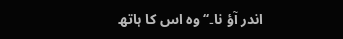اندر آؤ نا۔‘‘ وہ اس کا ہاتھ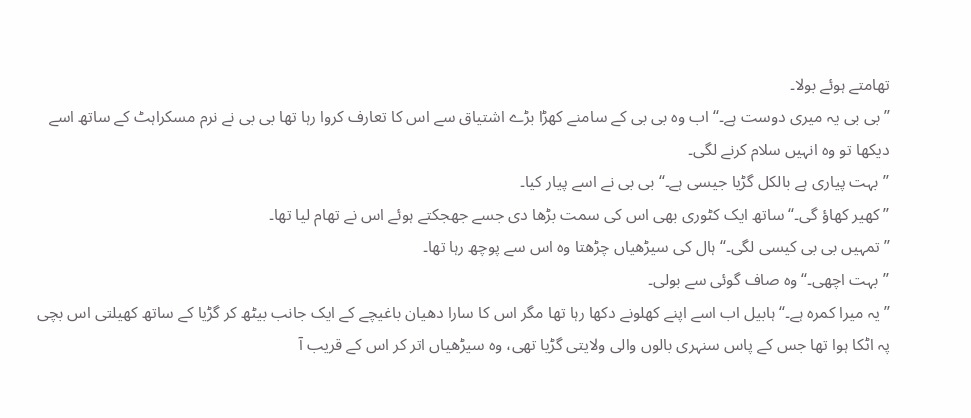تھامتے ہوئے بولا۔
’’بی بی یہ میری دوست ہے۔‘‘ اب وہ بی بی کے سامنے کھڑا بڑے اشتیاق سے اس کا تعارف کروا رہا تھا بی بی نے نرم مسکراہٹ کے ساتھ اسے دیکھا تو وہ انہیں سلام کرنے لگی۔
’’بہت پیاری ہے بالکل گڑیا جیسی ہے۔‘‘ بی بی نے اسے پیار کیا۔
’’کھیر کھاؤ گی۔‘‘ ساتھ ایک کٹوری بھی اس کی سمت بڑھا دی جسے جھجکتے ہوئے اس نے تھام لیا تھا۔
’’تمہیں بی بی کیسی لگی۔‘‘ ہال کی سیڑھیاں چڑھتا وہ اس سے پوچھ رہا تھا۔
’’بہت اچھی۔‘‘ وہ صاف گوئی سے بولی۔
’’یہ میرا کمرہ ہے۔‘‘ ہابیل اب اسے اپنے کھلونے دکھا رہا تھا مگر اس کا سارا دھیان باغیچے کے ایک جانب بیٹھ کر گڑیا کے ساتھ کھیلتی اس بچی پہ اٹکا ہوا تھا جس کے پاس سنہری بالوں والی ولایتی گڑیا تھی، وہ سیڑھیاں اتر کر اس کے قریب آ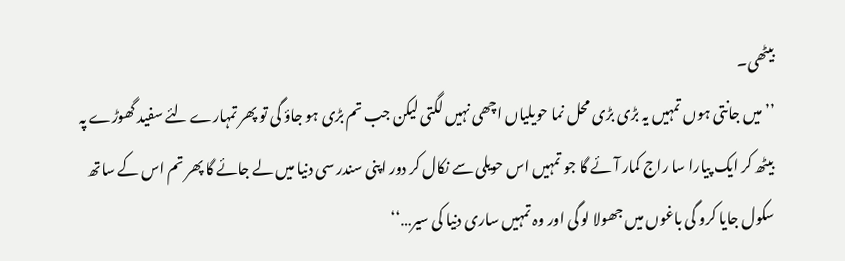بیٹھی۔
’’میں جانتی ہوں تمہیں یہ بڑی بڑی محل نما حویلیاں اچھی نہیں لگتی لیکن جب تم بڑی ہو جاؤ گی تو پھر تمہارے لئے سفید گھوڑے پہ بیٹھ کر ایک پیارا سا راج کمار آئے گا جو تمہیں اس حویلی سے نکال کر دور اپنی سندر سی دنیا میں لے جائے گا پھر تم اس کے ساتھ سکول جایا کرو گی باغوں میں جھولا لو گی اور وہ تمہیں ساری دنیا کی سیر…‘‘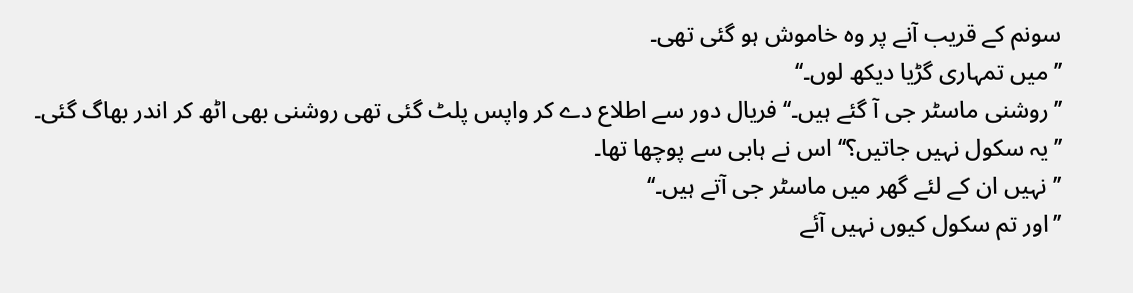سونم کے قریب آنے پر وہ خاموش ہو گئی تھی۔
’’میں تمہاری گڑیا دیکھ لوں۔‘‘
’’روشنی ماسٹر جی آ گئے ہیں۔‘‘ فریال دور سے اطلاع دے کر واپس پلٹ گئی تھی روشنی بھی اٹھ کر اندر بھاگ گئی۔
’’یہ سکول نہیں جاتیں؟‘‘ اس نے ہابی سے پوچھا تھا۔
’’نہیں ان کے لئے گھر میں ماسٹر جی آتے ہیں۔‘‘
’’اور تم سکول کیوں نہیں آئے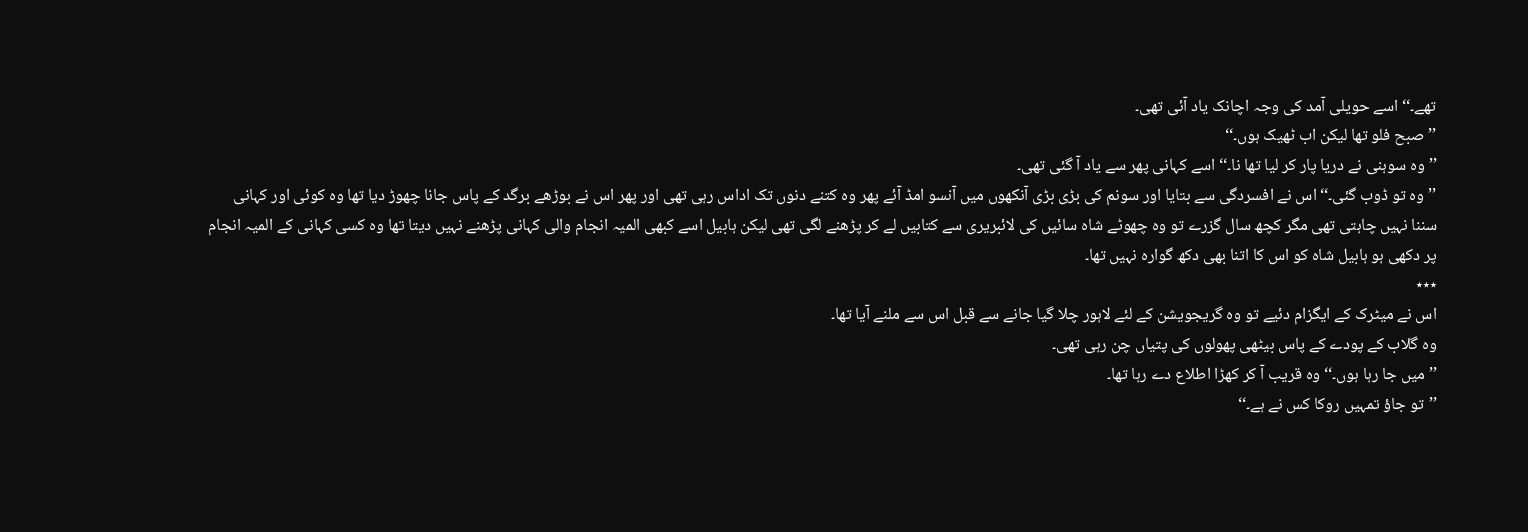تھے۔‘‘ اسے حویلی آمد کی وجہ اچانک یاد آئی تھی۔
’’صبح فلو تھا لیکن اب ٹھیک ہوں۔‘‘
’’وہ سوہنی نے دریا پار کر لیا تھا نا۔‘‘ اسے کہانی پھر سے یاد آ گئی تھی۔
’’وہ تو ڈوب گئی۔‘‘ اس نے افسردگی سے بتایا اور سونم کی بڑی بڑی آنکھوں میں آنسو امڈ آئے پھر وہ کتنے دنوں تک اداس رہی تھی اور پھر اس نے بوڑھے برگد کے پاس جانا چھوڑ دیا تھا وہ کوئی اور کہانی سننا نہیں چاہتی تھی مگر کچھ سال گزرے تو وہ چھوٹے شاہ سائیں کی لائبریری سے کتابیں لے کر پڑھنے لگی تھی لیکن ہابیل اسے کبھی المیہ انجام والی کہانی پڑھنے نہیں دیتا تھا وہ کسی کہانی کے المیہ انجام پر دکھی ہو ہابیل شاہ کو اس کا اتنا بھی دکھ گوارہ نہیں تھا۔
٭٭٭
اس نے میٹرک کے ایگزام دئیے تو وہ گریجویشن کے لئے لاہور چلا گیا جانے سے قبل اس سے ملنے آیا تھا۔
وہ گلاب کے پودے کے پاس بیٹھی پھولوں کی پتیاں چن رہی تھی۔
’’میں جا رہا ہوں۔‘‘ وہ قریب آ کر کھڑا اطلاع دے رہا تھا۔
’’تو جاؤ تمہیں روکا کس نے ہے۔‘‘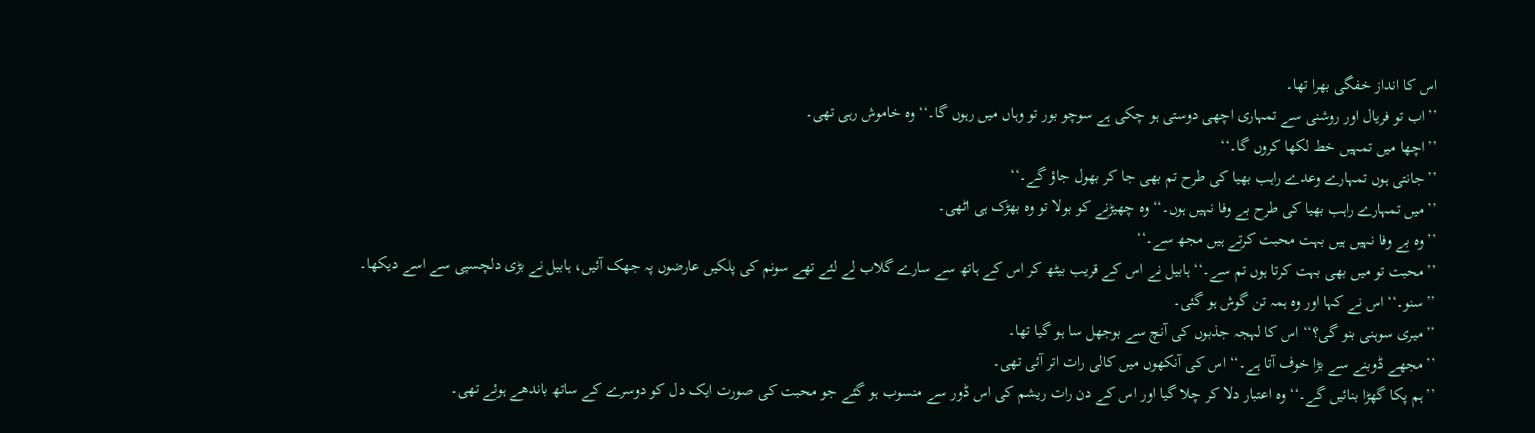اس کا انداز خفگی بھرا تھا۔
’’اب تو فریال اور روشنی سے تمہاری اچھی دوستی ہو چکی ہے سوچو بور تو وہاں میں رہوں گا۔‘‘ وہ خاموش رہی تھی۔
’’اچھا میں تمہیں خط لکھا کروں گا۔‘‘
’’جانتی ہوں تمہارے وعدے راہب بھیا کی طرح تم بھی جا کر بھول جاؤ گے۔‘‘
’’میں تمہارے راہب بھیا کی طرح بے وفا نہیں ہوں۔‘‘ وہ چھیڑنے کو بولا تو وہ بھڑک ہی اٹھی۔
’’وہ بے وفا نہیں ہیں بہت محبت کرتے ہیں مجھ سے۔‘‘
’’محبت تو میں بھی بہت کرتا ہوں تم سے۔‘‘ ہابیل نے اس کے قریب بیٹھ کر اس کے ہاتھ سے سارے گلاب لے لئے تھے سونم کی پلکیں عارضوں پہ جھک آئیں، ہابیل نے بڑی دلچسپی سے اسے دیکھا۔
’’سنو۔‘‘ اس نے کہا اور وہ ہمہ تن گوش ہو گئی۔
’’میری سوہنی بنو گی؟‘‘ اس کا لہجہ جذبوں کی آنچ سے بوجھل سا ہو گیا تھا۔
’’مجھے ڈوبنے سے بڑا خوف آتا ہے۔‘‘ اس کی آنکھوں میں کالی رات اتر آئی تھی۔
’’ہم پکا گھڑا بنائیں گے۔‘‘ وہ اعتبار دلا کر چلا گیا اور اس کے دن رات ریشم کی اس ڈور سے منسوب ہو گئے جو محبت کی صورت ایک دل کو دوسرے کے ساتھ باندھے ہوئے تھی۔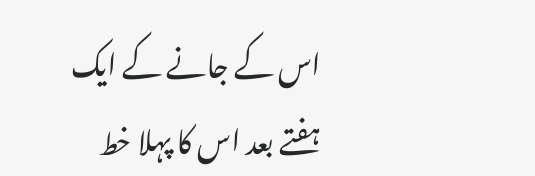اس کے جانے کے ایک ہفتے بعد اس کا پہلا خط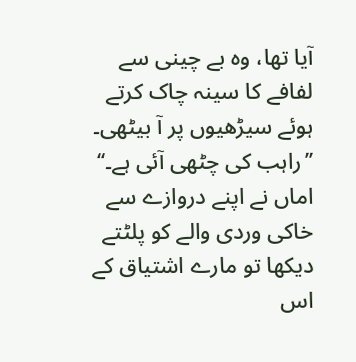آیا تھا، وہ بے چینی سے لفافے کا سینہ چاک کرتے ہوئے سیڑھیوں پر آ بیٹھی۔
’’راہب کی چٹھی آئی ہے۔‘‘ اماں نے اپنے دروازے سے خاکی وردی والے کو پلٹتے دیکھا تو مارے اشتیاق کے اس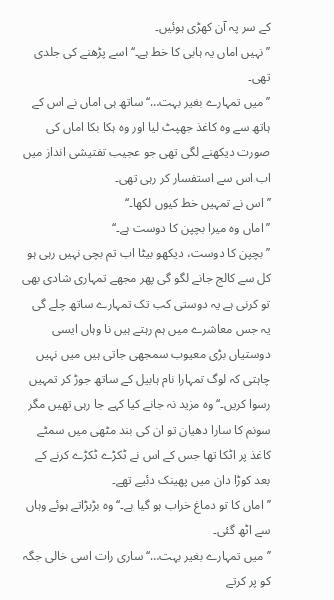کے سر پہ آن کھڑی ہوئیں۔
’’نہیں اماں یہ ہابی کا خط ہے۔‘‘ اسے پڑھنے کی جلدی تھی۔
’’میں تمہارے بغیر بہت…‘‘ ساتھ ہی اماں نے اس کے ہاتھ سے وہ کاغذ جھپٹ لیا اور وہ ہکا بکا اماں کی صورت دیکھنے لگی تھی جو عجیب تفتیشی انداز میں اب اس سے استفسار کر رہی تھی۔
’’اس نے تمہیں خط کیوں لکھا۔‘‘
’’اماں وہ میرا بچپن کا دوست ہے۔‘‘
’’بچپن کا دوست، دیکھو بیٹا اب تم بچی نہیں رہی ہو کل سے کالج جانے لگو گی پھر مجھے تمہاری شادی بھی تو کرنی ہے یہ دوستی کب تک تمہارے ساتھ چلے گی یہ جس معاشرے میں ہم رہتے ہیں نا وہاں ایسی دوستیاں بڑی معیوب سمجھی جاتی ہیں میں نہیں چاہتی کہ لوگ تمہارا نام ہابیل کے ساتھ جوڑ کر تمہیں رسوا کریں۔‘‘ وہ مزید نہ جانے کیا کہے جا رہی تھیں مگر سونم کا سارا دھیان تو ان کی بند مٹھی میں سمٹے کاغذ پر اٹکا تھا جس کے اس نے ٹکڑے ٹکڑے کرنے کے بعد کوڑا دان میں پھینک دئیے تھے۔
’’اماں کا تو دماغ خراب ہو گیا ہے۔‘‘ وہ بڑبڑاتے ہوئے وہاں سے اٹھ گئی۔
’’میں تمہارے بغیر بہت…‘‘ ساری رات اسی خالی جگہ کو پر کرتے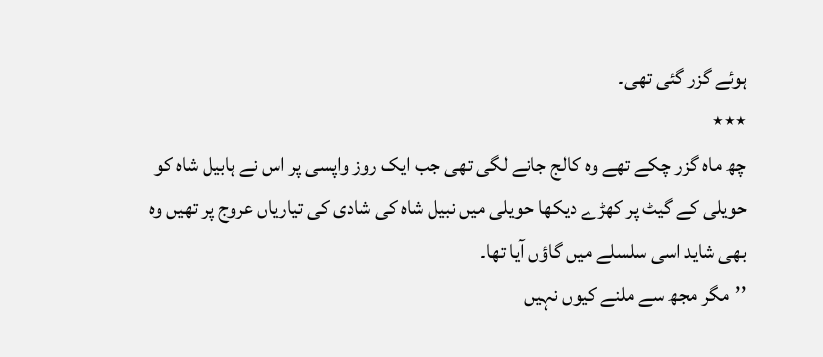ہوئے گزر گئی تھی۔
٭٭٭
چھ ماہ گزر چکے تھے وہ کالج جانے لگی تھی جب ایک روز واپسی پر اس نے ہابیل شاہ کو حویلی کے گیٹ پر کھڑے دیکھا حویلی میں نبیل شاہ کی شادی کی تیاریاں عروج پر تھیں وہ بھی شاید اسی سلسلے میں گاؤں آیا تھا۔
’’مگر مجھ سے ملنے کیوں نہیں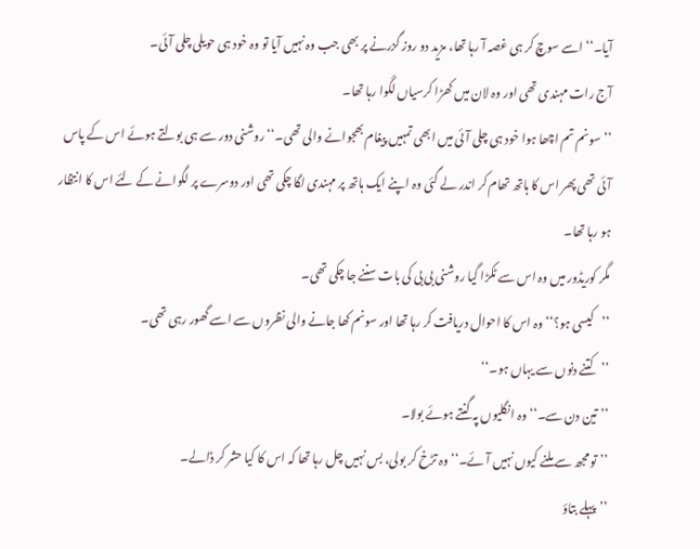آیا۔‘‘ اسے سوچ کر ہی غصہ آ رہا تھا، مزید دو روز گزرنے پر بھی جب وہ نہیں آیا تو وہ خود ہی حویلی چلی آئی۔
آج رات مہندی تھی اور وہ لان میں کھڑا کرسیاں لگوا رہا تھا۔
’’سونم تم اچھا ہوا خود ہی چلی آئی میں ابھی تمہیں پیغام بھجوانے والی تھی۔‘‘ روشنی دور سے ہی بولتے ہوئے اس کے پاس آئی تھی پھر اس کا ہاتھ تھام کر اندر لے گئی وہ اپنے ایک ہاتھ پر مہندی لگا چکی تھی اور دوسرے پر لگوانے کے لئے اس کا انتظار ہو رہا تھا۔
مگر کوریڈور میں وہ اس سے ٹکڑا گیا روشنی بی بی کی بات سننے جا چکی تھی۔
’’کیسی ہو؟‘‘ وہ اس کا احوال دریافت کر رہا تھا اور سونم کھا جانے والی نظروں سے اسے گھور رہی تھی۔
’’کتنے دنوں سے یہاں ہو۔‘‘
’’تین دن سے۔‘‘ وہ انگلیوں پہ گنتے ہوئے بولا۔
’’تو مجھ سے ملنے کیوں نہیں آئے۔‘‘ وہ تڑخ کر بولی، بس نہیں چل رہا تھا کہ اس کا کیا حشر کر ڈالے۔
’’پہلے بتاؤ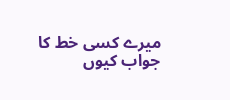میرے کسی خط کا جواب کیوں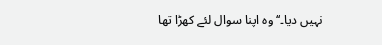نہیں دیا۔‘‘ وہ اپنا سوال لئے کھڑا تھا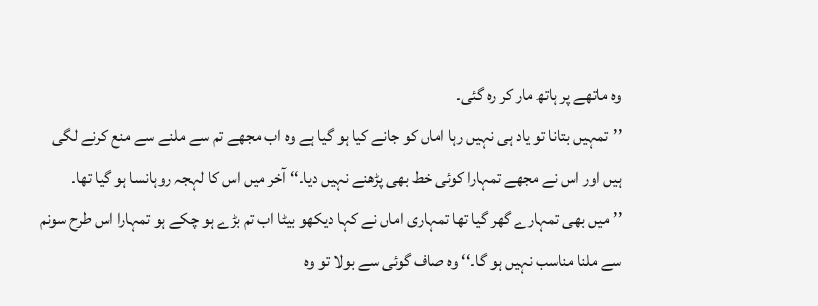وہ ماتھے پر ہاتھ مار کر رہ گئی۔
’’تمہیں بتانا تو یاد ہی نہیں رہا اماں کو جانے کیا ہو گیا ہے وہ اب مجھے تم سے ملنے سے منع کرنے لگی ہیں اور اس نے مجھے تمہارا کوئی خط بھی پڑھنے نہیں دیا۔‘‘ آخر میں اس کا لہجہ روہانسا ہو گیا تھا۔
’’میں بھی تمہارے گھر گیا تھا تمہاری اماں نے کہا دیکھو بیٹا اب تم بڑے ہو چکے ہو تمہارا اس طرح سونم سے ملنا مناسب نہیں ہو گا۔‘‘ وہ صاف گوئی سے بولا تو وہ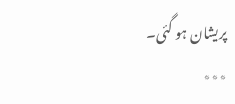پریشان ہو گئی۔
٭٭٭